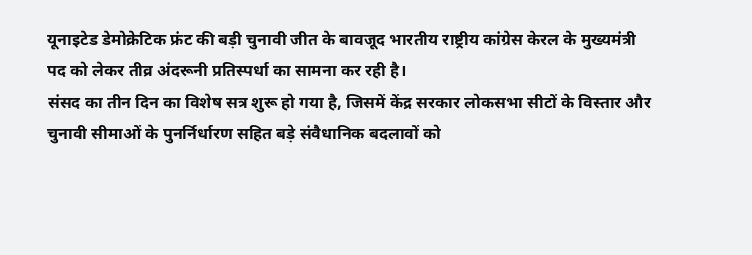यूनाइटेड डेमोक्रेटिक फ्रंट की बड़ी चुनावी जीत के बावजूद भारतीय राष्ट्रीय कांग्रेस केरल के मुख्यमंत्री पद को लेकर तीव्र अंदरूनी प्रतिस्पर्धा का सामना कर रही है।
संसद का तीन दिन का विशेष सत्र शुरू हो गया है, जिसमें केंद्र सरकार लोकसभा सीटों के विस्तार और चुनावी सीमाओं के पुनर्निर्धारण सहित बड़े संवैधानिक बदलावों को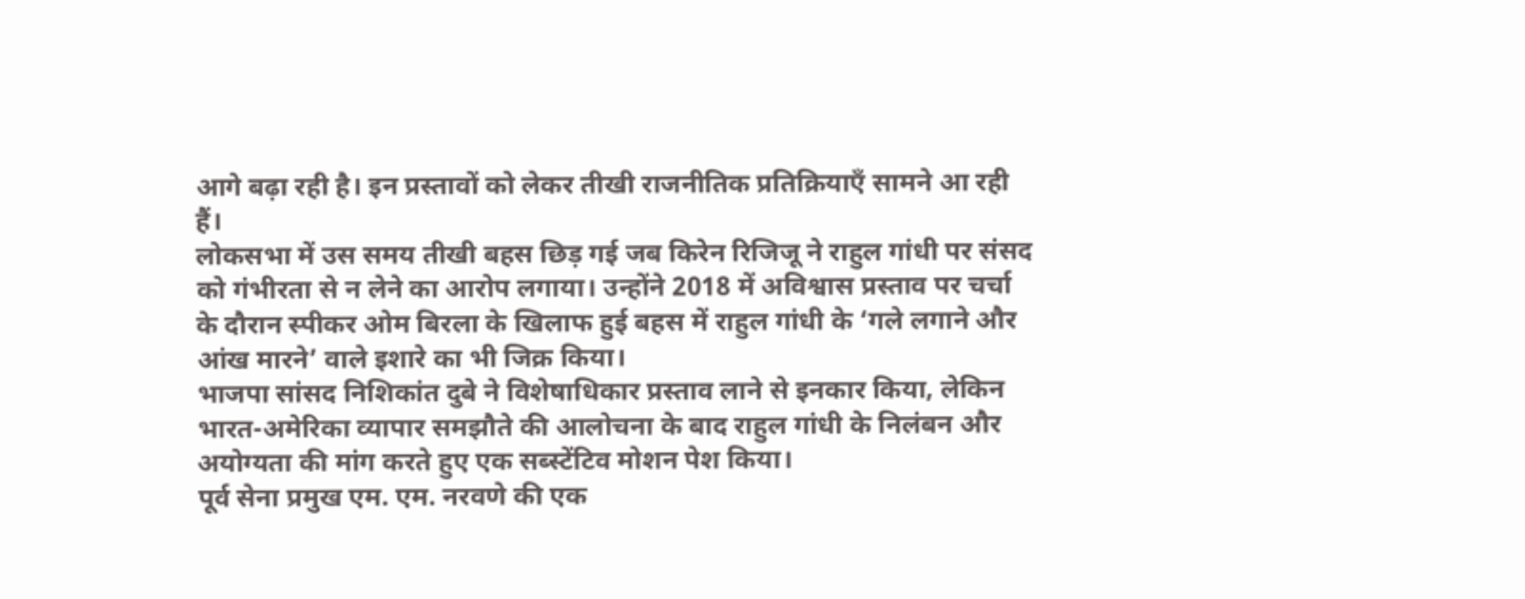आगे बढ़ा रही है। इन प्रस्तावों को लेकर तीखी राजनीतिक प्रतिक्रियाएँ सामने आ रही हैं।
लोकसभा में उस समय तीखी बहस छिड़ गई जब किरेन रिजिजू ने राहुल गांधी पर संसद को गंभीरता से न लेने का आरोप लगाया। उन्होंने 2018 में अविश्वास प्रस्ताव पर चर्चा के दौरान स्पीकर ओम बिरला के खिलाफ हुई बहस में राहुल गांधी के ‘गले लगाने और आंख मारने’ वाले इशारे का भी जिक्र किया।
भाजपा सांसद निशिकांत दुबे ने विशेषाधिकार प्रस्ताव लाने से इनकार किया, लेकिन भारत-अमेरिका व्यापार समझौते की आलोचना के बाद राहुल गांधी के निलंबन और अयोग्यता की मांग करते हुए एक सब्स्टेंटिव मोशन पेश किया।
पूर्व सेना प्रमुख एम. एम. नरवणे की एक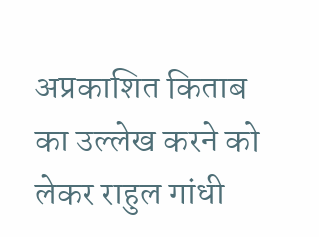अप्रकाशित किताब का उल्लेख करने को लेकर राहुल गांधी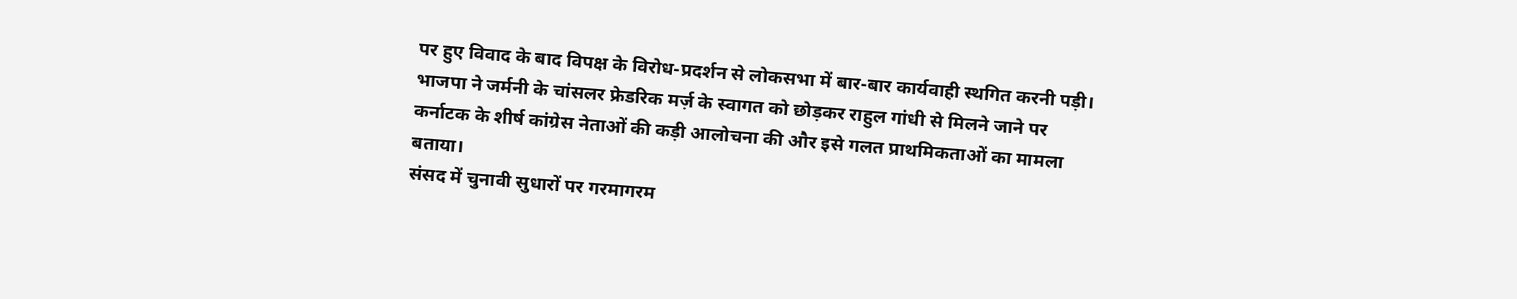पर हुए विवाद के बाद विपक्ष के विरोध-प्रदर्शन से लोकसभा में बार-बार कार्यवाही स्थगित करनी पड़ी।
भाजपा ने जर्मनी के चांसलर फ्रेडरिक मर्ज़ के स्वागत को छोड़कर राहुल गांधी से मिलने जाने पर कर्नाटक के शीर्ष कांग्रेस नेताओं की कड़ी आलोचना की और इसे गलत प्राथमिकताओं का मामला बताया।
संसद में चुनावी सुधारों पर गरमागरम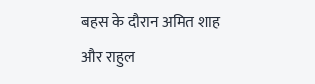बहस के दौरान अमित शाह और राहुल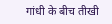गांधी के बीच तीखी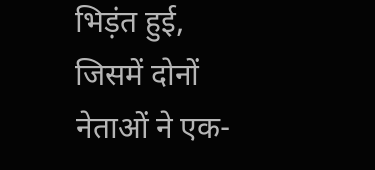भिड़ंत हुई, जिसमें दोनों नेताओं ने एक-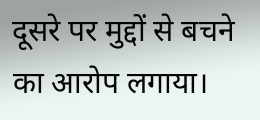दूसरे पर मुद्दों से बचने का आरोप लगाया।